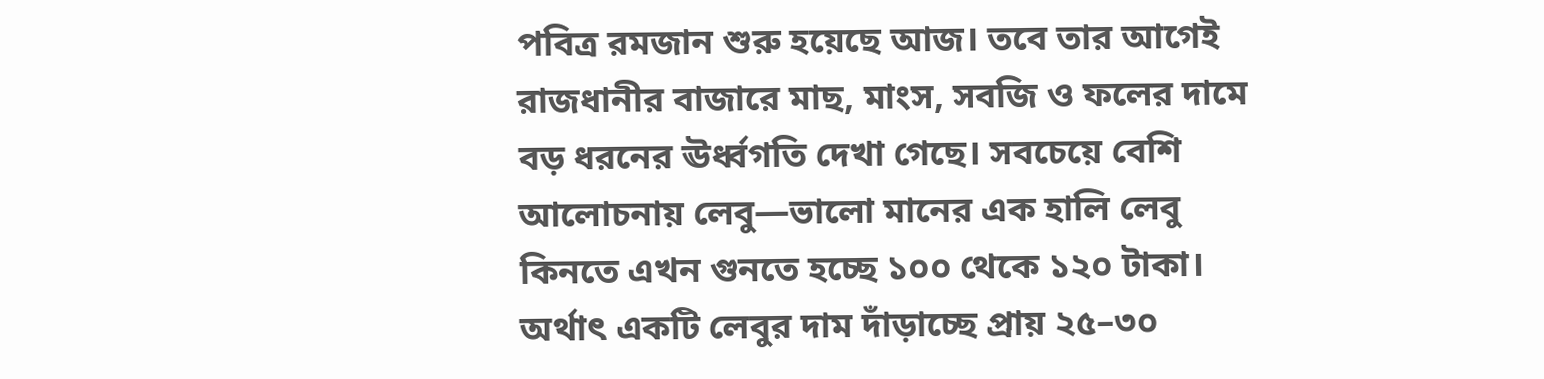পবিত্র রমজান শুরু হয়েছে আজ। তবে তার আগেই রাজধানীর বাজারে মাছ, মাংস, সবজি ও ফলের দামে বড় ধরনের ঊর্ধ্বগতি দেখা গেছে। সবচেয়ে বেশি আলোচনায় লেবু—ভালো মানের এক হালি লেবু কিনতে এখন গুনতে হচ্ছে ১০০ থেকে ১২০ টাকা। অর্থাৎ একটি লেবুর দাম দাঁড়াচ্ছে প্রায় ২৫–৩০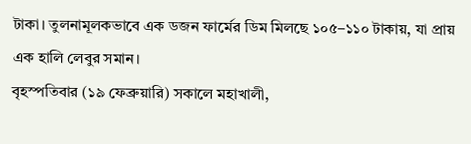টাকা। তুলনামূলকভাবে এক ডজন ফার্মের ডিম মিলছে ১০৫–১১০ টাকায়, যা প্রায় এক হালি লেবুর সমান।
বৃহস্পতিবার (১৯ ফেব্রুয়ারি) সকালে মহাখালী,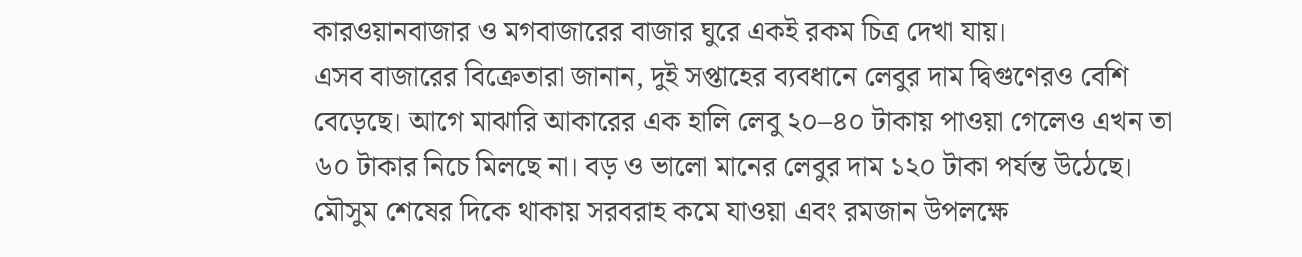কারওয়ানবাজার ও মগবাজারের বাজার ঘুরে একই রকম চিত্র দেখা যায়।
এসব বাজারের বিক্রেতারা জানান, দুই সপ্তাহের ব্যবধানে লেবুর দাম দ্বিগুণেরও বেশি বেড়েছে। আগে মাঝারি আকারের এক হালি লেবু ২০–৪০ টাকায় পাওয়া গেলেও এখন তা ৬০ টাকার নিচে মিলছে না। বড় ও ভালো মানের লেবুর দাম ১২০ টাকা পর্যন্ত উঠেছে। মৌসুম শেষের দিকে থাকায় সরবরাহ কমে যাওয়া এবং রমজান উপলক্ষে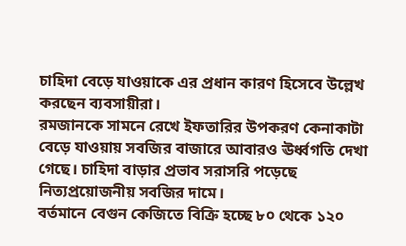চাহিদা বেড়ে যাওয়াকে এর প্রধান কারণ হিসেবে উল্লেখ করছেন ব্যবসায়ীরা।
রমজানকে সামনে রেখে ইফতারির উপকরণ কেনাকাটা বেড়ে যাওয়ায় সবজির বাজারে আবারও ঊর্ধ্বগতি দেখা গেছে। চাহিদা বাড়ার প্রভাব সরাসরি পড়েছে নিত্যপ্রয়োজনীয় সবজির দামে।
বর্তমানে বেগুন কেজিতে বিক্রি হচ্ছে ৮০ থেকে ১২০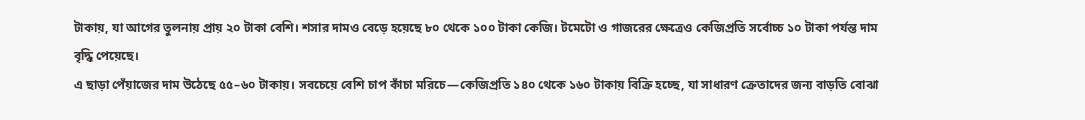টাকায়, যা আগের তুলনায় প্রায় ২০ টাকা বেশি। শসার দামও বেড়ে হয়েছে ৮০ থেকে ১০০ টাকা কেজি। টমেটো ও গাজরের ক্ষেত্রেও কেজিপ্রতি সর্বোচ্চ ১০ টাকা পর্যন্ত দাম বৃদ্ধি পেয়েছে।
এ ছাড়া পেঁয়াজের দাম উঠেছে ৫৫–৬০ টাকায়। সবচেয়ে বেশি চাপ কাঁচা মরিচে—কেজিপ্রতি ১৪০ থেকে ১৬০ টাকায় বিক্রি হচ্ছে, যা সাধারণ ক্রেতাদের জন্য বাড়তি বোঝা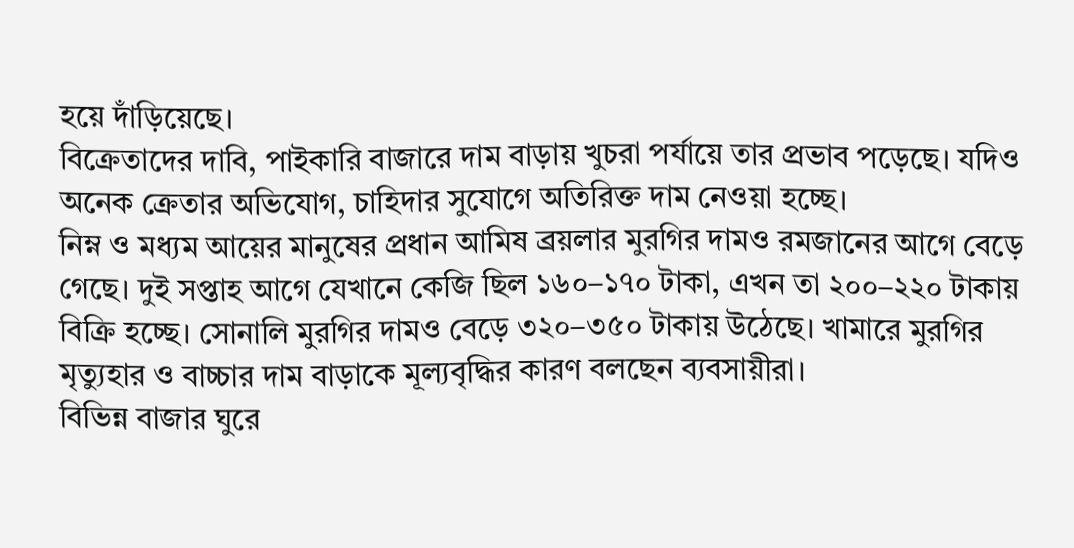হয়ে দাঁড়িয়েছে।
বিক্রেতাদের দাবি, পাইকারি বাজারে দাম বাড়ায় খুচরা পর্যায়ে তার প্রভাব পড়েছে। যদিও অনেক ক্রেতার অভিযোগ, চাহিদার সুযোগে অতিরিক্ত দাম নেওয়া হচ্ছে।
নিম্ন ও মধ্যম আয়ের মানুষের প্রধান আমিষ ব্রয়লার মুরগির দামও রমজানের আগে বেড়ে গেছে। দুই সপ্তাহ আগে যেখানে কেজি ছিল ১৬০–১৭০ টাকা, এখন তা ২০০–২২০ টাকায় বিক্রি হচ্ছে। সোনালি মুরগির দামও বেড়ে ৩২০–৩৫০ টাকায় উঠেছে। খামারে মুরগির মৃত্যুহার ও বাচ্চার দাম বাড়াকে মূল্যবৃদ্ধির কারণ বলছেন ব্যবসায়ীরা।
বিভিন্ন বাজার ঘুরে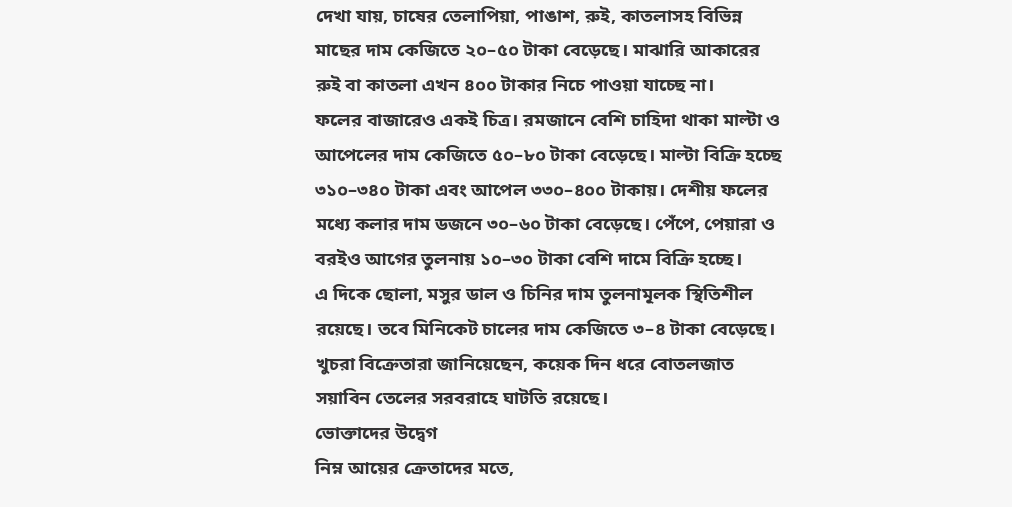দেখা যায়, চাষের তেলাপিয়া, পাঙাশ, রুই, কাতলাসহ বিভিন্ন মাছের দাম কেজিতে ২০–৫০ টাকা বেড়েছে। মাঝারি আকারের রুই বা কাতলা এখন ৪০০ টাকার নিচে পাওয়া যাচ্ছে না।
ফলের বাজারেও একই চিত্র। রমজানে বেশি চাহিদা থাকা মাল্টা ও আপেলের দাম কেজিতে ৫০–৮০ টাকা বেড়েছে। মাল্টা বিক্রি হচ্ছে ৩১০–৩৪০ টাকা এবং আপেল ৩৩০–৪০০ টাকায়। দেশীয় ফলের মধ্যে কলার দাম ডজনে ৩০–৬০ টাকা বেড়েছে। পেঁপে, পেয়ারা ও বরইও আগের তুলনায় ১০–৩০ টাকা বেশি দামে বিক্রি হচ্ছে।
এ দিকে ছোলা, মসুর ডাল ও চিনির দাম তুলনামূলক স্থিতিশীল রয়েছে। তবে মিনিকেট চালের দাম কেজিতে ৩–৪ টাকা বেড়েছে। খুচরা বিক্রেতারা জানিয়েছেন, কয়েক দিন ধরে বোতলজাত সয়াবিন তেলের সরবরাহে ঘাটতি রয়েছে।
ভোক্তাদের উদ্বেগ
নিম্ন আয়ের ক্রেতাদের মতে,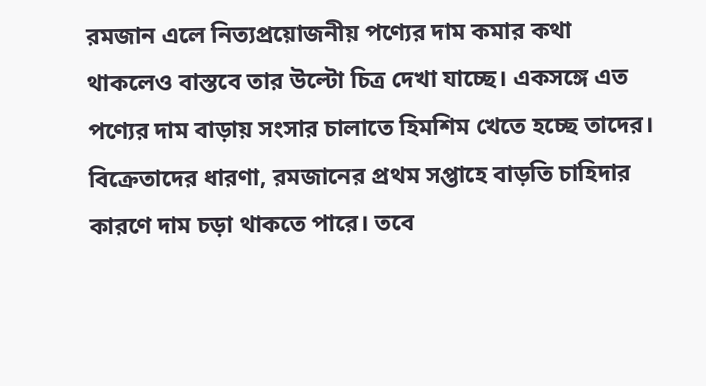রমজান এলে নিত্যপ্রয়োজনীয় পণ্যের দাম কমার কথা থাকলেও বাস্তবে তার উল্টো চিত্র দেখা যাচ্ছে। একসঙ্গে এত পণ্যের দাম বাড়ায় সংসার চালাতে হিমশিম খেতে হচ্ছে তাদের।
বিক্রেতাদের ধারণা, রমজানের প্রথম সপ্তাহে বাড়তি চাহিদার কারণে দাম চড়া থাকতে পারে। তবে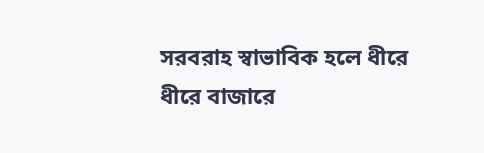সরবরাহ স্বাভাবিক হলে ধীরে ধীরে বাজারে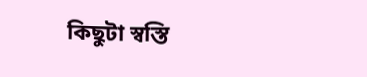কিছুটা স্বস্তি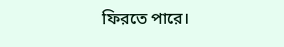ফিরতে পারে।